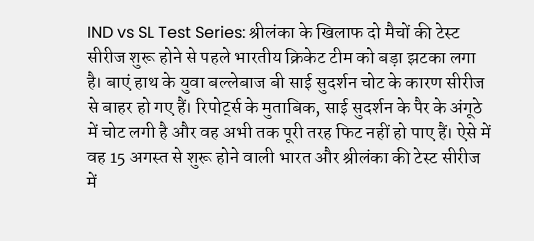IND vs SL Test Series: श्रीलंका के खिलाफ दो मैचों की टेस्ट सीरीज शुरू होने से पहले भारतीय क्रिकेट टीम को बड़ा झटका लगा है। बाएं हाथ के युवा बल्लेबाज बी साई सुदर्शन चोट के कारण सीरीज से बाहर हो गए हैं। रिपोर्ट्स के मुताबिक, साई सुदर्शन के पैर के अंगूठे में चोट लगी है और वह अभी तक पूरी तरह फिट नहीं हो पाए हैं। ऐसे में वह 15 अगस्त से शुरू होने वाली भारत और श्रीलंका की टेस्ट सीरीज में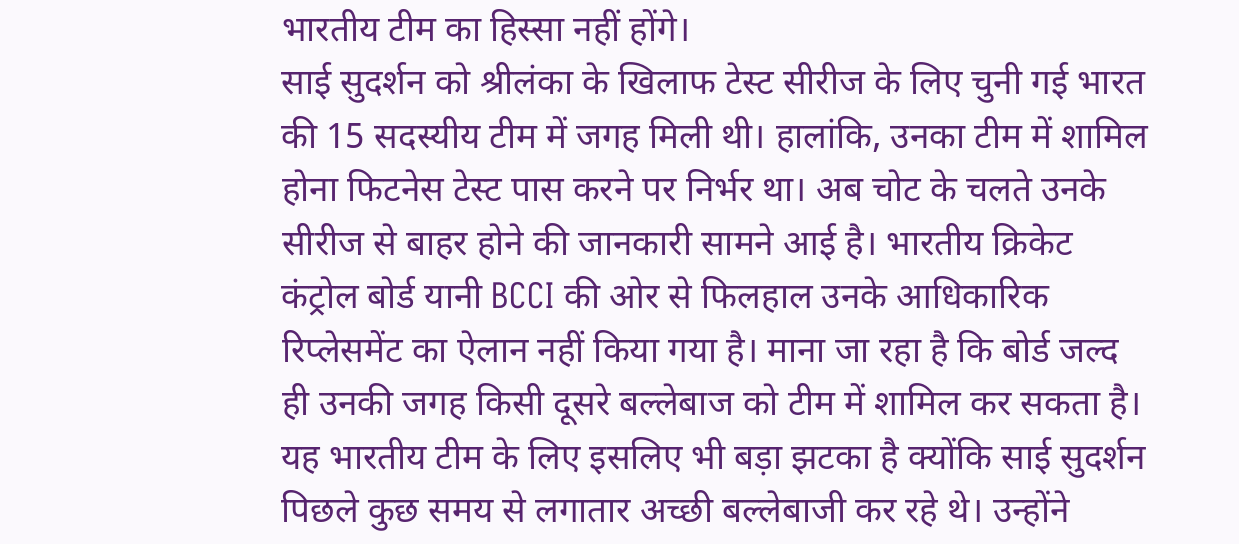भारतीय टीम का हिस्सा नहीं होंगे।
साई सुदर्शन को श्रीलंका के खिलाफ टेस्ट सीरीज के लिए चुनी गई भारत की 15 सदस्यीय टीम में जगह मिली थी। हालांकि, उनका टीम में शामिल होना फिटनेस टेस्ट पास करने पर निर्भर था। अब चोट के चलते उनके सीरीज से बाहर होने की जानकारी सामने आई है। भारतीय क्रिकेट कंट्रोल बोर्ड यानी BCCI की ओर से फिलहाल उनके आधिकारिक रिप्लेसमेंट का ऐलान नहीं किया गया है। माना जा रहा है कि बोर्ड जल्द ही उनकी जगह किसी दूसरे बल्लेबाज को टीम में शामिल कर सकता है।
यह भारतीय टीम के लिए इसलिए भी बड़ा झटका है क्योंकि साई सुदर्शन पिछले कुछ समय से लगातार अच्छी बल्लेबाजी कर रहे थे। उन्होंने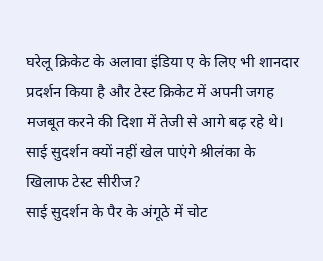घरेलू क्रिकेट के अलावा इंडिया ए के लिए भी शानदार प्रदर्शन किया है और टेस्ट क्रिकेट में अपनी जगह मजबूत करने की दिशा में तेजी से आगे बढ़ रहे थे।
साई सुदर्शन क्यों नहीं खेल पाएंगे श्रीलंका के खिलाफ टेस्ट सीरीज?
साई सुदर्शन के पैर के अंगूठे में चोट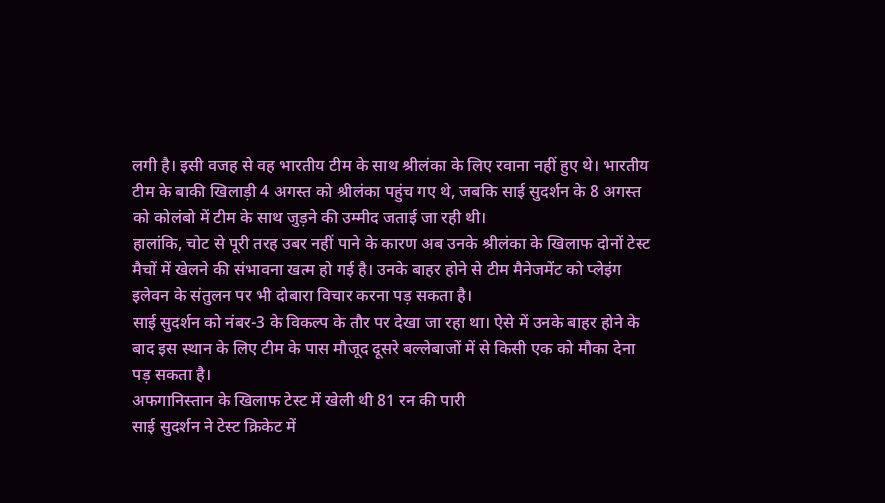लगी है। इसी वजह से वह भारतीय टीम के साथ श्रीलंका के लिए रवाना नहीं हुए थे। भारतीय टीम के बाकी खिलाड़ी 4 अगस्त को श्रीलंका पहुंच गए थे, जबकि साई सुदर्शन के 8 अगस्त को कोलंबो में टीम के साथ जुड़ने की उम्मीद जताई जा रही थी।
हालांकि, चोट से पूरी तरह उबर नहीं पाने के कारण अब उनके श्रीलंका के खिलाफ दोनों टेस्ट मैचों में खेलने की संभावना खत्म हो गई है। उनके बाहर होने से टीम मैनेजमेंट को प्लेइंग इलेवन के संतुलन पर भी दोबारा विचार करना पड़ सकता है।
साई सुदर्शन को नंबर-3 के विकल्प के तौर पर देखा जा रहा था। ऐसे में उनके बाहर होने के बाद इस स्थान के लिए टीम के पास मौजूद दूसरे बल्लेबाजों में से किसी एक को मौका देना पड़ सकता है।
अफगानिस्तान के खिलाफ टेस्ट में खेली थी 81 रन की पारी
साई सुदर्शन ने टेस्ट क्रिकेट में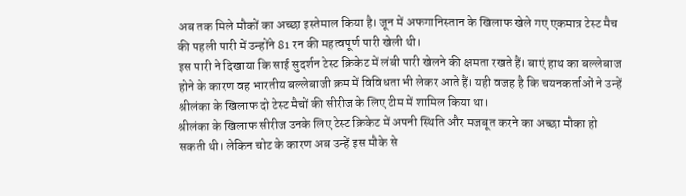अब तक मिले मौकों का अच्छा इस्तेमाल किया है। जून में अफगानिस्तान के खिलाफ खेले गए एकमात्र टेस्ट मैच की पहली पारी में उन्होंने 81 रन की महत्वपूर्ण पारी खेली थी।
इस पारी ने दिखाया कि साई सुदर्शन टेस्ट क्रिकेट में लंबी पारी खेलने की क्षमता रखते हैं। बाएं हाथ का बल्लेबाज होने के कारण वह भारतीय बल्लेबाजी क्रम में विविधता भी लेकर आते हैं। यही वजह है कि चयनकर्ताओं ने उन्हें श्रीलंका के खिलाफ दो टेस्ट मैचों की सीरीज के लिए टीम में शामिल किया था।
श्रीलंका के खिलाफ सीरीज उनके लिए टेस्ट क्रिकेट में अपनी स्थिति और मजबूत करने का अच्छा मौका हो सकती थी। लेकिन चोट के कारण अब उन्हें इस मौके से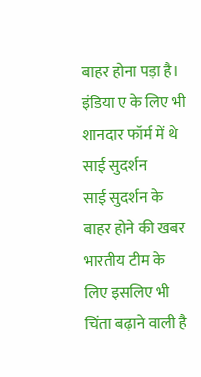बाहर होना पड़ा है।
इंडिया ए के लिए भी शानदार फॉर्म में थे साई सुदर्शन
साई सुदर्शन के बाहर होने की खबर भारतीय टीम के लिए इसलिए भी चिंता बढ़ाने वाली है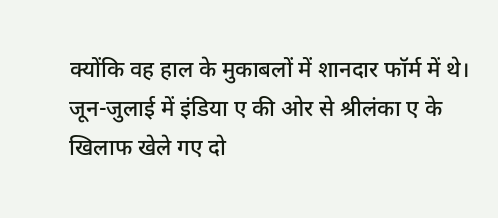क्योंकि वह हाल के मुकाबलों में शानदार फॉर्म में थे।
जून-जुलाई में इंडिया ए की ओर से श्रीलंका ए के खिलाफ खेले गए दो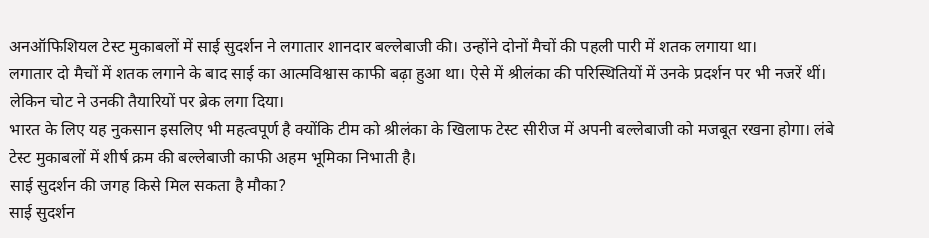अनऑफिशियल टेस्ट मुकाबलों में साई सुदर्शन ने लगातार शानदार बल्लेबाजी की। उन्होंने दोनों मैचों की पहली पारी में शतक लगाया था।
लगातार दो मैचों में शतक लगाने के बाद साई का आत्मविश्वास काफी बढ़ा हुआ था। ऐसे में श्रीलंका की परिस्थितियों में उनके प्रदर्शन पर भी नजरें थीं। लेकिन चोट ने उनकी तैयारियों पर ब्रेक लगा दिया।
भारत के लिए यह नुकसान इसलिए भी महत्वपूर्ण है क्योंकि टीम को श्रीलंका के खिलाफ टेस्ट सीरीज में अपनी बल्लेबाजी को मजबूत रखना होगा। लंबे टेस्ट मुकाबलों में शीर्ष क्रम की बल्लेबाजी काफी अहम भूमिका निभाती है।
साई सुदर्शन की जगह किसे मिल सकता है मौका?
साई सुदर्शन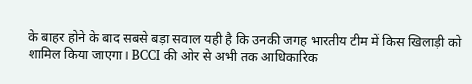के बाहर होने के बाद सबसे बड़ा सवाल यही है कि उनकी जगह भारतीय टीम में किस खिलाड़ी को शामिल किया जाएगा। BCCI की ओर से अभी तक आधिकारिक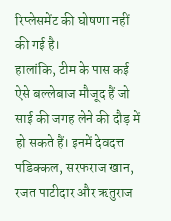रिप्लेसमेंट की घोषणा नहीं की गई है।
हालांकि, टीम के पास कई ऐसे बल्लेबाज मौजूद हैं जो साई की जगह लेने की दौड़ में हो सकते हैं। इनमें देवदत्त पडिक्कल, सरफराज खान, रजत पाटीदार और ऋतुराज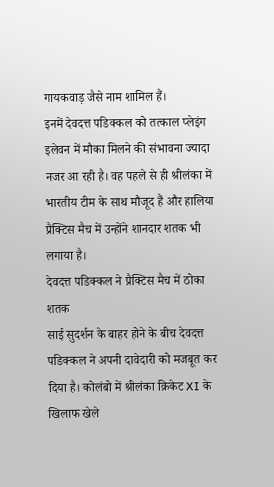गायकवाड़ जैसे नाम शामिल हैं।
इनमें देवदत्त पडिक्कल को तत्काल प्लेइंग इलेवन में मौका मिलने की संभावना ज्यादा नजर आ रही है। वह पहले से ही श्रीलंका में भारतीय टीम के साथ मौजूद हैं और हालिया प्रैक्टिस मैच में उन्होंने शानदार शतक भी लगाया है।
देवदत्त पडिक्कल ने प्रैक्टिस मैच में ठोका शतक
साई सुदर्शन के बाहर होने के बीच देवदत्त पडिक्कल ने अपनी दावेदारी को मजबूत कर दिया है। कोलंबो में श्रीलंका क्रिकेट XI के खिलाफ खेले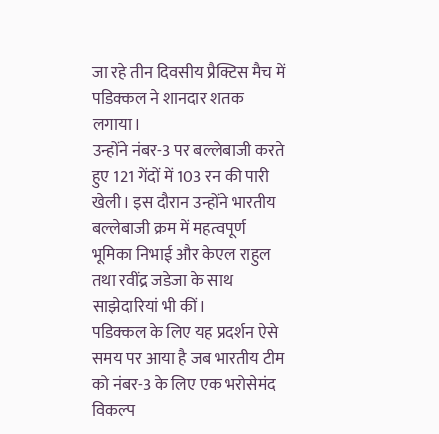जा रहे तीन दिवसीय प्रैक्टिस मैच में पडिक्कल ने शानदार शतक लगाया।
उन्होंने नंबर-3 पर बल्लेबाजी करते हुए 121 गेंदों में 103 रन की पारी खेली। इस दौरान उन्होंने भारतीय बल्लेबाजी क्रम में महत्वपूर्ण भूमिका निभाई और केएल राहुल तथा रवींद्र जडेजा के साथ साझेदारियां भी कीं।
पडिक्कल के लिए यह प्रदर्शन ऐसे समय पर आया है जब भारतीय टीम को नंबर-3 के लिए एक भरोसेमंद विकल्प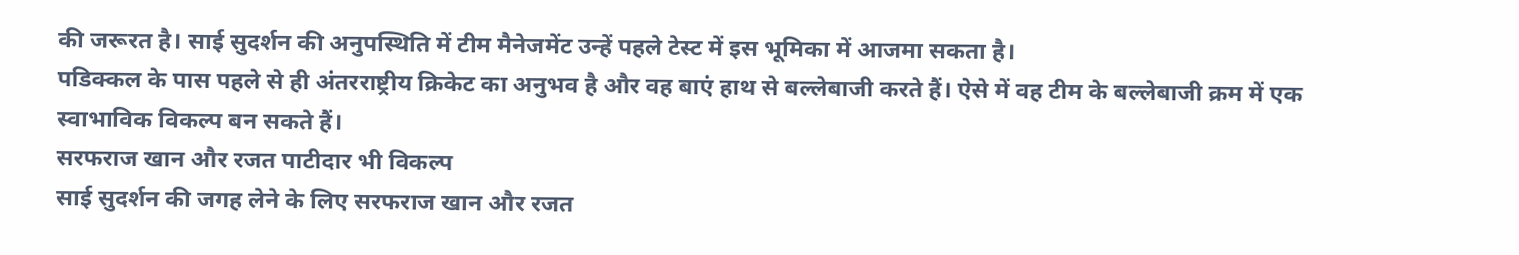की जरूरत है। साई सुदर्शन की अनुपस्थिति में टीम मैनेजमेंट उन्हें पहले टेस्ट में इस भूमिका में आजमा सकता है।
पडिक्कल के पास पहले से ही अंतरराष्ट्रीय क्रिकेट का अनुभव है और वह बाएं हाथ से बल्लेबाजी करते हैं। ऐसे में वह टीम के बल्लेबाजी क्रम में एक स्वाभाविक विकल्प बन सकते हैं।
सरफराज खान और रजत पाटीदार भी विकल्प
साई सुदर्शन की जगह लेने के लिए सरफराज खान और रजत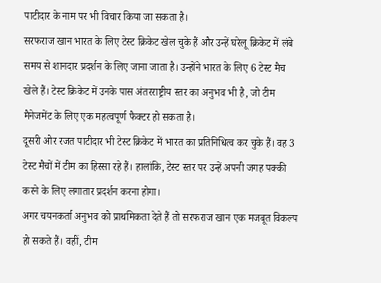पाटीदार के नाम पर भी विचार किया जा सकता है।
सरफराज खान भारत के लिए टेस्ट क्रिकेट खेल चुके हैं और उन्हें घरेलू क्रिकेट में लंबे समय से शानदार प्रदर्शन के लिए जाना जाता है। उन्होंने भारत के लिए 6 टेस्ट मैच खेले हैं। टेस्ट क्रिकेट में उनके पास अंतरराष्ट्रीय स्तर का अनुभव भी है, जो टीम मैनेजमेंट के लिए एक महत्वपूर्ण फैक्टर हो सकता है।
दूसरी ओर रजत पाटीदार भी टेस्ट क्रिकेट में भारत का प्रतिनिधित्व कर चुके हैं। वह 3 टेस्ट मैचों में टीम का हिस्सा रहे हैं। हालांकि, टेस्ट स्तर पर उन्हें अपनी जगह पक्की करने के लिए लगातार प्रदर्शन करना होगा।
अगर चयनकर्ता अनुभव को प्राथमिकता देते हैं तो सरफराज खान एक मजबूत विकल्प हो सकते हैं। वहीं, टीम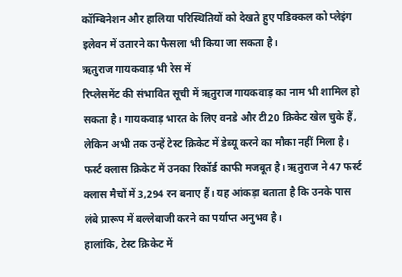कॉम्बिनेशन और हालिया परिस्थितियों को देखते हुए पडिक्कल को प्लेइंग इलेवन में उतारने का फैसला भी किया जा सकता है।
ऋतुराज गायकवाड़ भी रेस में
रिप्लेसमेंट की संभावित सूची में ऋतुराज गायकवाड़ का नाम भी शामिल हो सकता है। गायकवाड़ भारत के लिए वनडे और टी20 क्रिकेट खेल चुके हैं, लेकिन अभी तक उन्हें टेस्ट क्रिकेट में डेब्यू करने का मौका नहीं मिला है।
फर्स्ट क्लास क्रिकेट में उनका रिकॉर्ड काफी मजबूत है। ऋतुराज ने 47 फर्स्ट क्लास मैचों में 3,294 रन बनाए हैं। यह आंकड़ा बताता है कि उनके पास लंबे प्रारूप में बल्लेबाजी करने का पर्याप्त अनुभव है।
हालांकि, टेस्ट क्रिकेट में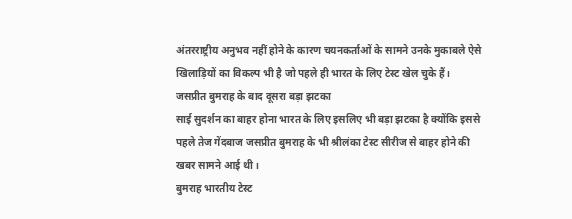अंतरराष्ट्रीय अनुभव नहीं होने के कारण चयनकर्ताओं के सामने उनके मुकाबले ऐसे खिलाड़ियों का विकल्प भी है जो पहले ही भारत के लिए टेस्ट खेल चुके हैं।
जसप्रीत बुमराह के बाद दूसरा बड़ा झटका
साई सुदर्शन का बाहर होना भारत के लिए इसलिए भी बड़ा झटका है क्योंकि इससे पहले तेज गेंदबाज जसप्रीत बुमराह के भी श्रीलंका टेस्ट सीरीज से बाहर होने की खबर सामने आई थी।
बुमराह भारतीय टेस्ट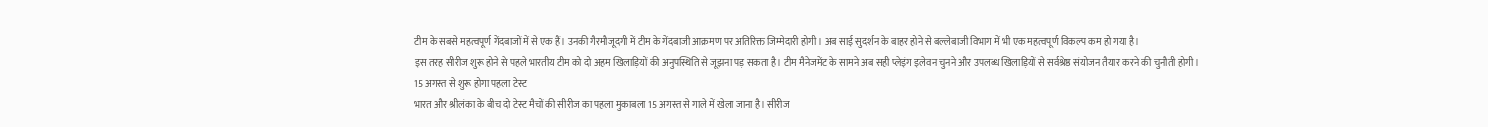टीम के सबसे महत्वपूर्ण गेंदबाजों में से एक हैं। उनकी गैरमौजूदगी में टीम के गेंदबाजी आक्रमण पर अतिरिक्त जिम्मेदारी होगी। अब साई सुदर्शन के बाहर होने से बल्लेबाजी विभाग में भी एक महत्वपूर्ण विकल्प कम हो गया है।
इस तरह सीरीज शुरू होने से पहले भारतीय टीम को दो अहम खिलाड़ियों की अनुपस्थिति से जूझना पड़ सकता है। टीम मैनेजमेंट के सामने अब सही प्लेइंग इलेवन चुनने और उपलब्ध खिलाड़ियों से सर्वश्रेष्ठ संयोजन तैयार करने की चुनौती होगी।
15 अगस्त से शुरू होगा पहला टेस्ट
भारत और श्रीलंका के बीच दो टेस्ट मैचों की सीरीज का पहला मुकाबला 15 अगस्त से गाले में खेला जाना है। सीरीज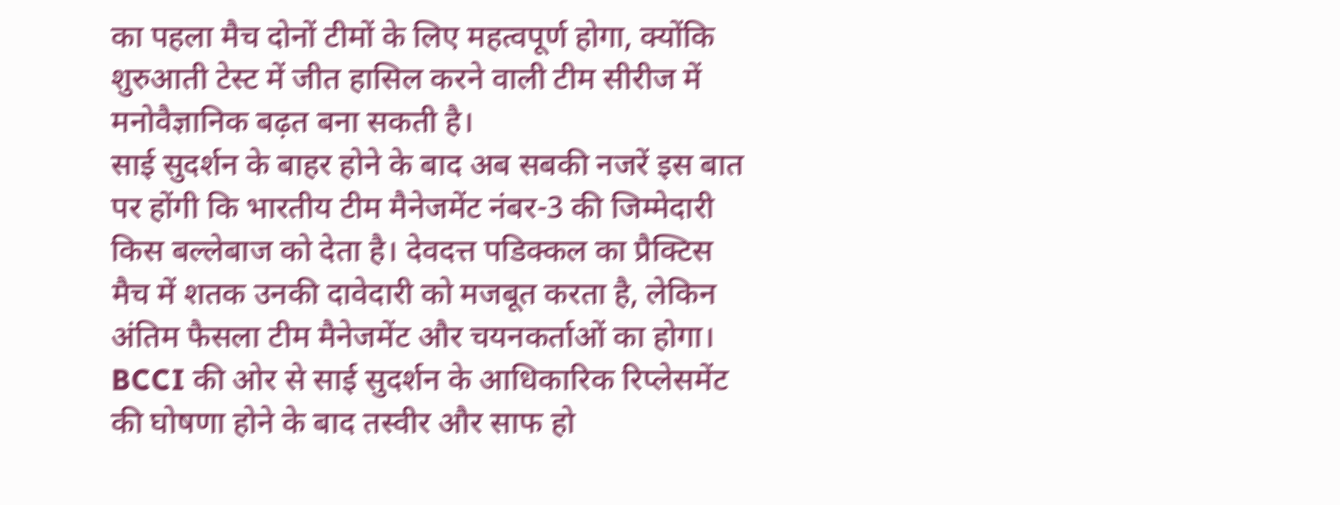का पहला मैच दोनों टीमों के लिए महत्वपूर्ण होगा, क्योंकि शुरुआती टेस्ट में जीत हासिल करने वाली टीम सीरीज में मनोवैज्ञानिक बढ़त बना सकती है।
साई सुदर्शन के बाहर होने के बाद अब सबकी नजरें इस बात पर होंगी कि भारतीय टीम मैनेजमेंट नंबर-3 की जिम्मेदारी किस बल्लेबाज को देता है। देवदत्त पडिक्कल का प्रैक्टिस मैच में शतक उनकी दावेदारी को मजबूत करता है, लेकिन अंतिम फैसला टीम मैनेजमेंट और चयनकर्ताओं का होगा।
BCCI की ओर से साई सुदर्शन के आधिकारिक रिप्लेसमेंट की घोषणा होने के बाद तस्वीर और साफ हो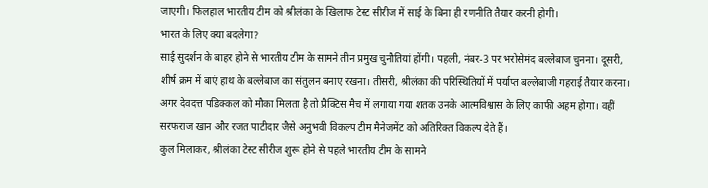जाएगी। फिलहाल भारतीय टीम को श्रीलंका के खिलाफ टेस्ट सीरीज में साई के बिना ही रणनीति तैयार करनी होगी।
भारत के लिए क्या बदलेगा?
साई सुदर्शन के बाहर होने से भारतीय टीम के सामने तीन प्रमुख चुनौतियां होंगी। पहली, नंबर-3 पर भरोसेमंद बल्लेबाज चुनना। दूसरी, शीर्ष क्रम में बाएं हाथ के बल्लेबाज का संतुलन बनाए रखना। तीसरी, श्रीलंका की परिस्थितियों में पर्याप्त बल्लेबाजी गहराई तैयार करना।
अगर देवदत्त पडिक्कल को मौका मिलता है तो प्रैक्टिस मैच में लगाया गया शतक उनके आत्मविश्वास के लिए काफी अहम होगा। वहीं सरफराज खान और रजत पाटीदार जैसे अनुभवी विकल्प टीम मैनेजमेंट को अतिरिक्त विकल्प देते हैं।
कुल मिलाकर, श्रीलंका टेस्ट सीरीज शुरू होने से पहले भारतीय टीम के सामने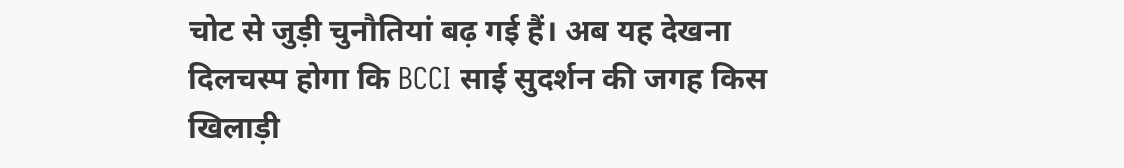चोट से जुड़ी चुनौतियां बढ़ गई हैं। अब यह देखना दिलचस्प होगा कि BCCI साई सुदर्शन की जगह किस खिलाड़ी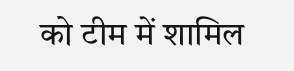को टीम में शामिल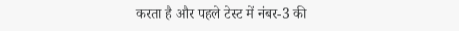करता है और पहले टेस्ट में नंबर-3 की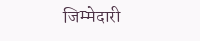जिम्मेदारी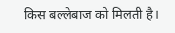किस बल्लेबाज को मिलती है।